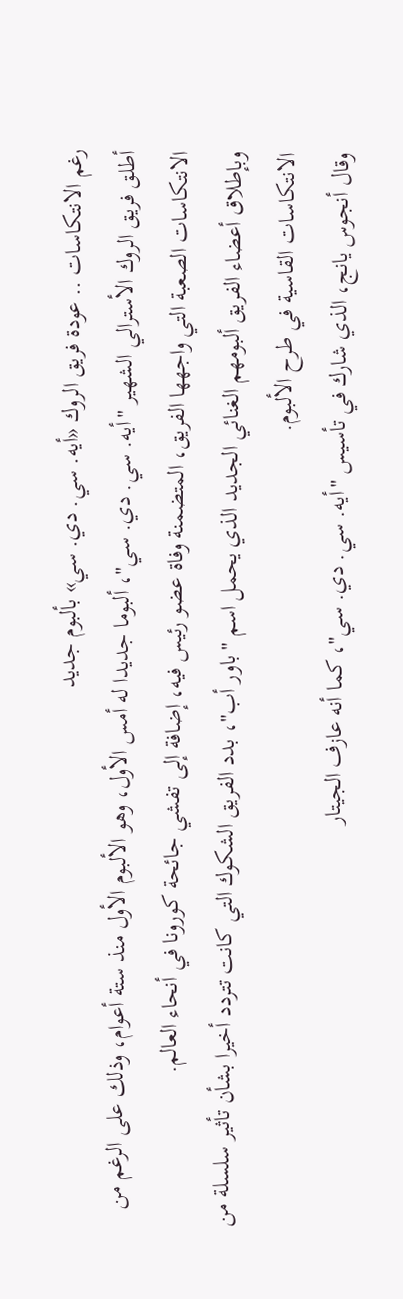رغم الانتكاسات .. عودة فريق الروك «أيه. سي. دي. سي» بألبوم جديد
أطلق فريق الروك الأسترالي الشهير "أيه. سي. دي. سي"، ألبوما جديدا له أمس الأول، وهو الألبوم الأول منذ ستة أعوام، وذلك على الرغم من الانتكاسات الصعبة التي واجهها الفريق، المتضمنة وفاة عضو رئيس فيه، إضافة إلى تفشي جائحة كورونا في أنحاء العالم.
وبإطلاق أعضاء الفريق ألبومهم الغنائي الجديد الذي يحمل اسم "باور أب"، بدد الفريق الشكوك التي كانت تتردد أخيرا بشأن تأثير سلسلة من الانتكاسات القاسية في طرح الألبوم.
وقال أنجوس يانج، الذي شارك في تأسيس "أيه. سي. دي. سي"، كما أنه عازف الجيتار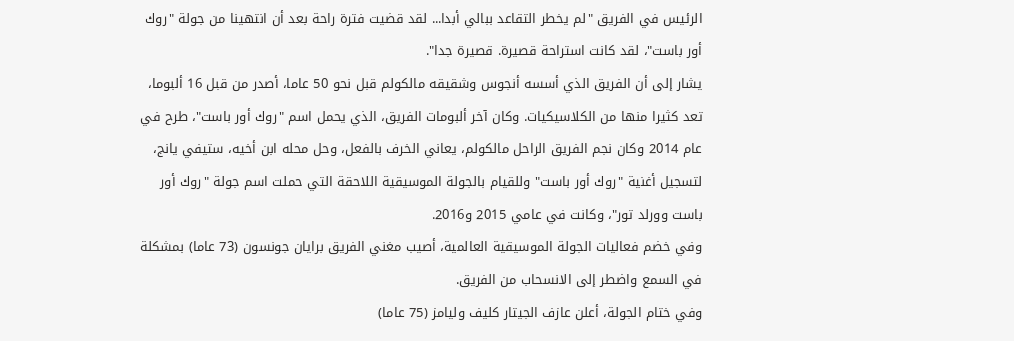الرئيس في الفريق "لم يخطر التقاعد ببالي أبدا... لقد قضيت فترة راحة بعد أن انتهينا من جولة "روك أور باست"، لقد كانت استراحة قصيرة. قصيرة جدا".
يشار إلى أن الفريق الذي أسسه أنجوس وشقيقه مالكولم قبل نحو 50 عاما، أصدر من قبل 16 ألبوما، تعد كثيرا منها من الكلاسيكيات. وكان آخر ألبومات الفريق، الذي يحمل اسم "روك أور باست"، طرح في عام 2014 وكان نجم الفريق الراحل مالكولم، يعاني الخرف بالفعل، وحل محله ابن أخيه، ستيفي يانج، لتسجيل أغنية "روك أور باست" وللقيام بالجولة الموسيقية اللاحقة التي حملت اسم جولة "روك أور باست وورلد تور"، وكانت في عامي 2015 و2016.
وفي خضم فعاليات الجولة الموسيقية العالمية، أصيب مغني الفريق برايان جونسون (73 عاما) بمشكلة في السمع واضطر إلى الانسحاب من الفريق.
وفي ختام الجولة، أعلن عازف الجيتار كليف وليامز (75 عاما)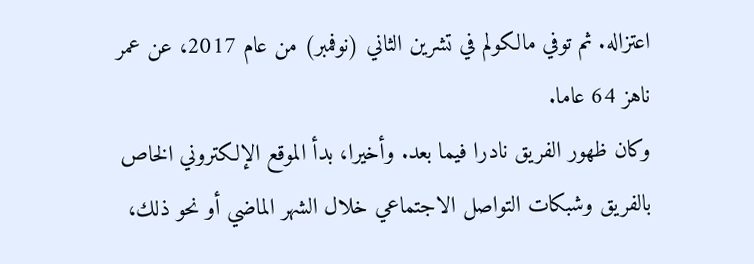اعتزاله. ثم توفي مالكولم في تشرين الثاني (نوفمبر) من عام 2017، عن عمر ناهز 64 عاما.
وكان ظهور الفريق نادرا فيما بعد. وأخيرا، بدأ الموقع الإلكتروني الخاص بالفريق وشبكات التواصل الاجتماعي خلال الشهر الماضي أو نحو ذلك،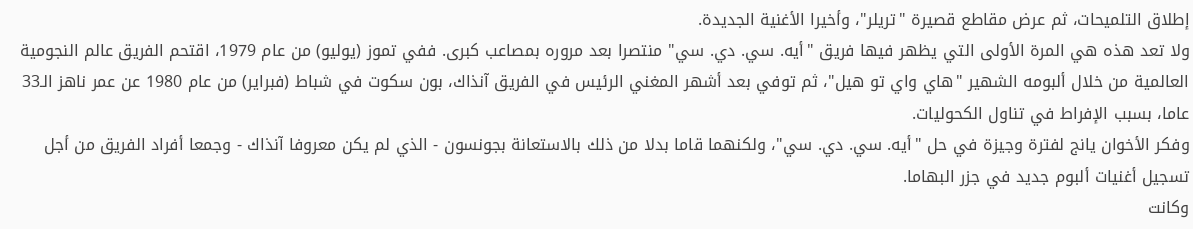إطلاق التلميحات، ثم عرض مقاطع قصيرة "تريلر"، وأخيرا الأغنية الجديدة.
ولا تعد هذه هي المرة الأولى التي يظهر فيها فريق "أيه. سي. دي. سي" منتصرا بعد مروره بمصاعب كبرى. ففي تموز (يوليو) من عام 1979، اقتحم الفريق عالم النجومية العالمية من خلال ألبومه الشهير "هاي واي تو هيل"، ثم توفي بعد أشهر المغني الرئيس في الفريق آنذاك، بون سكوت في شباط (فبراير) من عام 1980 عن عمر ناهز الـ33 عاما، بسبب الإفراط في تناول الكحوليات.
وفكر الأخوان يانج لفترة وجيزة في حل "أيه. سي. دي. سي"، ولكنهما قاما بدلا من ذلك بالاستعانة بجونسون - الذي لم يكن معروفا آنذاك - وجمعا أفراد الفريق من أجل تسجيل أغنيات ألبوم جديد في جزر البهاما.
وكانت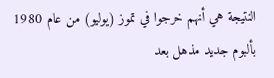النتيجة هي أنهم خرجوا في تموز (يوليو) من عام 1980 بألبوم جديد مذهل بعد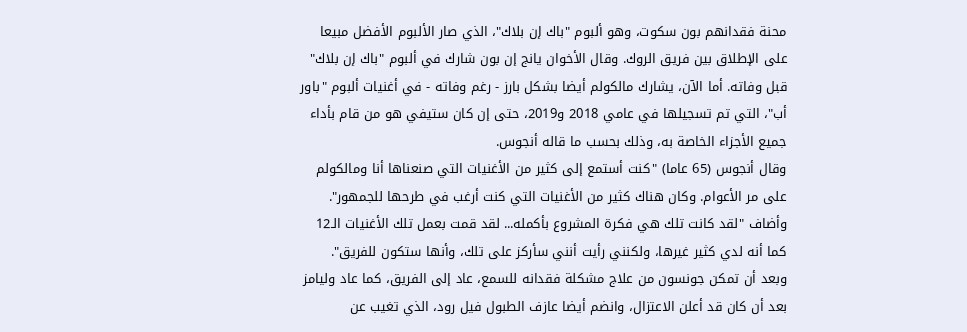محنة فقدانهم بون سكوت، وهو ألبوم "باك إن بلاك"، الذي صار الألبوم الأفضل مبيعا على الإطلاق بين فريق الروك. وقال الأخوان يانج إن بون شارك في ألبوم "باك إن بلاك" قبل وفاته. أما الآن، يشارك مالكولم أيضا بشكل بارز - رغم وفاته - في أغنيات ألبوم "باور أب"، التي تم تسجيلها في عامي 2018 و2019، حتى إن كان ستيفي هو من قام بأداء جميع الأجزاء الخاصة به، وذلك بحسب ما قاله أنجوس.
وقال أنجوس (65 عاما) "كنت أستمع إلى كثير من الأغنيات التي صنعناها أنا ومالكولم على مر الأعوام. وكان هناك كثير من الأغنيات التي كنت أرغب في طرحها للجمهور".
وأضاف "لقد كانت تلك هي فكرة المشروع بأكمله... لقد قمت بعمل تلك الأغنيات الـ12 كما أنه لدي كثير غيرها، ولكنني رأيت أنني سأركز على تلك، وأنها ستكون للفريق".
وبعد أن تمكن جونسون من علاج مشكلة فقدانه للسمع، عاد إلى الفريق، كما عاد وليامز بعد أن كان قد أعلن الاعتزال، وانضم أيضا عازف الطبول فيل رود، الذي تغيب عن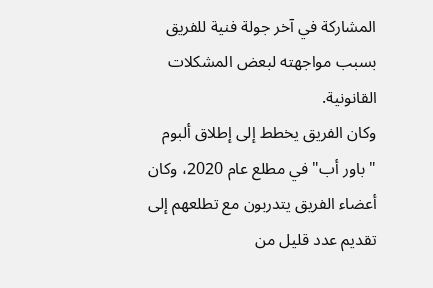المشاركة في آخر جولة فنية للفريق بسبب مواجهته لبعض المشكلات القانونية.
وكان الفريق يخطط إلى إطلاق ألبوم "باور أب" في مطلع عام 2020، وكان أعضاء الفريق يتدربون مع تطلعهم إلى تقديم عدد قليل من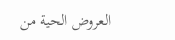العروض الحية من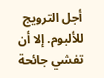أجل الترويج للألبوم. إلا أن تفشي جائحة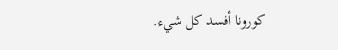كورونا أفسد كل شيء.